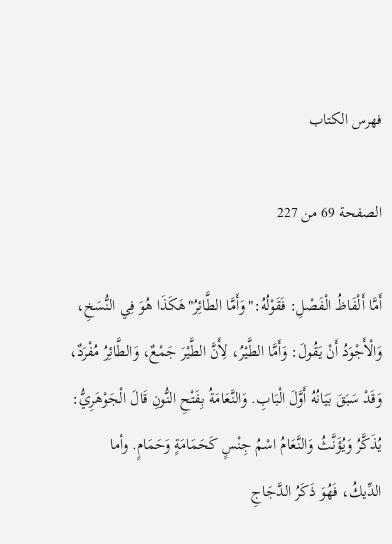فهرس الكتاب

الصفحة 69 من 227

أَمَّا أَلْفَاظُ الْفَصْلِ: فَقَوْلُهُ:"وَأَمَّا الطَّائِرُ"هَكَذَا هُوَ فِي النُّسَخِ، وَالْأَجْوَدُ أَنْ يَقُولَ: وَأَمَّا الطَّيْرُ، لِأَنَّ الطَّيْرَ جَمْعٌ، وَالطَّائِرُ مُفْرَدٌ، وَقَدْ سَبَقَ بَيَانُهُ أَوَّلَ الْبَابِ. وَالنَّعَامَةُ بِفَتْحِ النُّونِ قَالَ الْجَوْهَرِيُّ: يُذَكَّرُ وَيُؤَنَّثُ وَالنَّعَامُ اسْمُ جِنْسٍ كَحَمَامَةٍ وَحَمَامٍ. وأما الدِّيكُ، فَهُوَ ذَكَرُ الدَّجَاجِ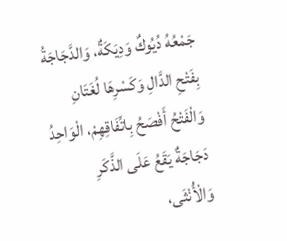جَمْعُهُ دُيُوكٌ وَدِيَكَةٌ، وَالدَّجَاجَةُ بِفَتْحِ الدَّالِ وَكَسْرِهَا لُغَتَانِ وَالْفَتْحُ أَفْصَحُ بِاتِّفَاقِهِمْ، الْوَاحِدُ دَجَاجَةٌ يَقَعُ عَلَى الذَّكَرِ وَالْأُنْثَى،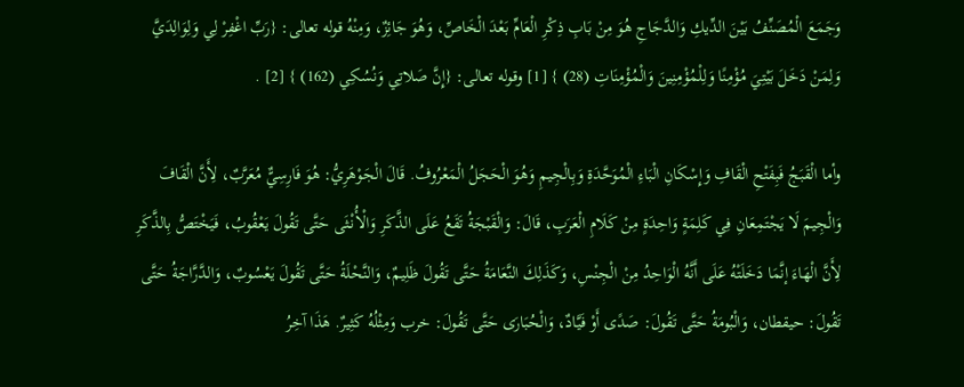وَجَمَعَ الْمُصَنِّفُ بَيْنَ الدِّيكِ وَالدَّجَاجِ هُوَ مِنْ بَابِ ذِكْرِ الْعَامِّ بَعْدَ الْخَاصِّ، وَهُوَ جَائِزٌ، وَمِنْهُ قوله تعالى: {رَبِّ اغْفِرْ لِي وَلِوَالِدَيَّ وَلِمَنْ دَخَلَ بَيْتِيَ مُؤْمِنًا وَلِلْمُؤْمِنِينَ وَالْمُؤْمِنَاتِ (28) } [1] وقوله تعالى: {إِنَّ صَلاتِي وَنُسُكِي (162) } [2] .

وأما الْقَبَجُ فَبِفَتْحِ الْقَافِ وَإِسْكَانِ الْبَاءِ الْمُوَحَّدَةِ وَبِالْجِيمِ وَهُوَ الْحَجَلُ الْمَعْرُوفُ. قَالَ الْجَوْهَرِيُّ: هُوَ فَارِسِيٌّ مُعَرَّبٌ، لِأَنَّ الْقَافَ وَالْجِيمَ لَا يَجْتَمِعَانِ فِي كَلِمَةٍ وَاحِدَةٍ مِنْ كَلَامِ الْعَرَبِ، قَالَ: وَالْقَبْجَةُ تَقَعُ عَلَى الذَّكَرِ وَالْأُنْثَى حَتَّى تَقُولَ يَعْقُوبُ، فَيَخْتَصُّ بِالذَّكَرِ لِأَنَّ الْهَاءَ إنَّمَا دَخَلَتْهُ عَلَى أَنَّهُ الْوَاحِدُ مِنْ الْجِنْسِ، وَكَذَلِكَ النَّعَامَةُ حَتَّى تَقُولَ ظَلِيمٌ، وَالنَّحْلَةُ حَتَّى تَقُولَ يَعْسُوبٌ، وَالدَّرَّاجَةُ حَتَّى تَقُولَ: حيقطان، وَالْبُومَةُ حَتَّى تَقُولَ: صَدًى أَوْ فَيَّادٌ، وَالْحُبَارَى حَتَّى تَقُولَ: خرب وَمِثْلُهُ كَثِيرٌ. هَذَا آخِرُ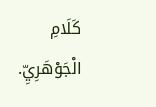كَلَامِ الْجَوْهَرِيِّ.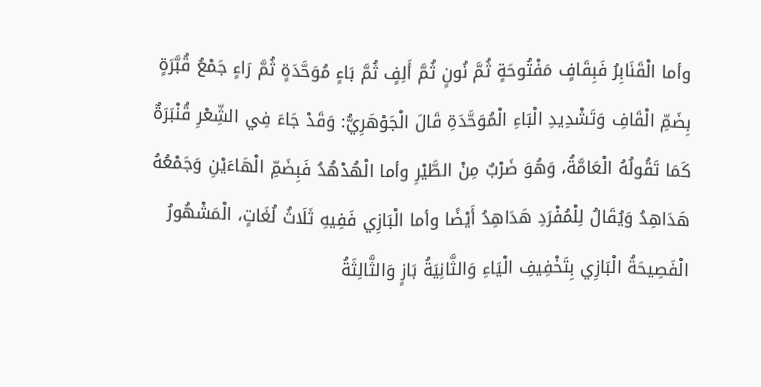وأما الْقَنَابِرُ فَبِقَافٍ مَفْتُوحَةٍ ثُمَّ نُونٍ ثُمَّ أَلِفٍ ثُمَّ بَاءٍ مُوَحَّدَةٍ ثُمَّ رَاءٍ جَمْعُ قُبَّرَةٍ بِضَمِّ الْقَافِ وَتَشْدِيدِ الْبَاءِ الْمُوَحَّدَةِ قَالَ الْجَوْهَرِيُّ: وَقَدْ جَاءَ فِي الشِّعْرِ قُنْبَرَةٌ كَمَا تَقُولُهُ الْعَامَّةُ، وَهُوَ ضَرْبٌ مِنْ الطَّيْرِ وأما الْهُدْهُدُ فَبِضَمِّ الْهَاءَيْنِ وَجَمْعُهُ هَدَاهِدُ وَيُقَالُ لِلْمُفْرَدِ هَدَاهِدُ أَيْضًا وأما الْبَازِي فَفِيهِ ثَلَاثُ لُغَاتٍ، الْمَشْهُورُ الْفَصِيحَةُ الْبَازِي بِتَخْفِيفِ الْيَاءِ وَالثَّانِيَةُ بَازٍ وَالثَّالِثَةُ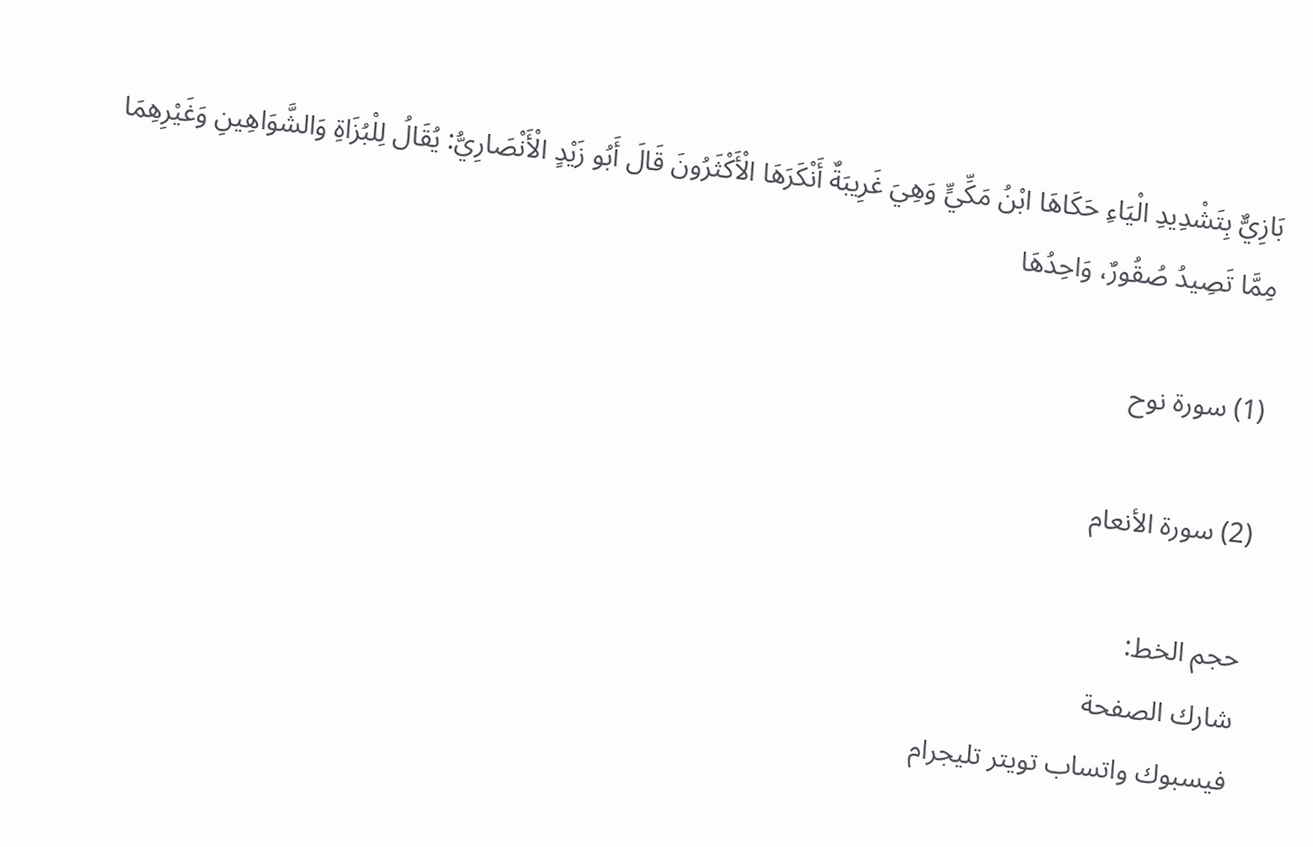بَازِيٌّ بِتَشْدِيدِ الْيَاءِ حَكَاهَا ابْنُ مَكِّيٍّ وَهِيَ غَرِيبَةٌ أَنْكَرَهَا الْأَكْثَرُونَ قَالَ أَبُو زَيْدٍ الْأَنْصَارِيُّ: يُقَالُ لِلْبُزَاةِ وَالشَّوَاهِينِ وَغَيْرِهِمَا مِمَّا تَصِيدُ صُقُورٌ، وَاحِدُهَا

(1) سورة نوح

(2) سورة الأنعام

حجم الخط:
شارك الصفحة
فيسبوك واتساب تويتر تليجرام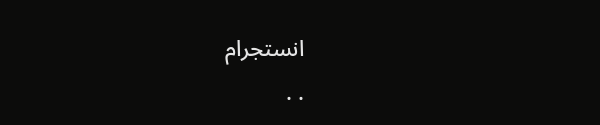انستجرام
. .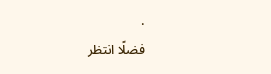.
فضلًا انتظر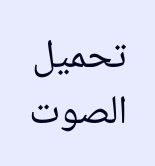تحميل الصوت